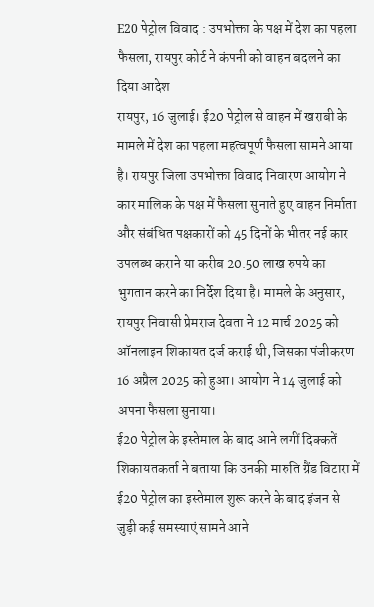E20 पेट्रोल विवाद : उपभोक्ता के पक्ष में देश का पहला फैसला, रायपुर कोर्ट ने कंपनी को वाहन बदलने का दिया आदेश
रायपुर, 16 जुलाई। ई20 पेट्रोल से वाहन में खराबी के मामले में देश का पहला महत्वपूर्ण फैसला सामने आया है। रायपुर जिला उपभोक्ता विवाद निवारण आयोग ने कार मालिक के पक्ष में फैसला सुनाते हुए वाहन निर्माता और संबंधित पक्षकारों को 45 दिनों के भीतर नई कार उपलब्ध कराने या करीब 20.50 लाख रुपये का भुगतान करने का निर्देश दिया है। मामले के अनुसार, रायपुर निवासी प्रेमराज देवता ने 12 मार्च 2025 को ऑनलाइन शिकायत दर्ज कराई थी, जिसका पंजीकरण 16 अप्रैल 2025 को हुआ। आयोग ने 14 जुलाई को अपना फैसला सुनाया।
ई20 पेट्रोल के इस्तेमाल के बाद आने लगीं दिक्कतें
शिकायतकर्ता ने बताया कि उनकी मारुति ग्रैंड विटारा में ई20 पेट्रोल का इस्तेमाल शुरू करने के बाद इंजन से जुड़ी कई समस्याएं सामने आने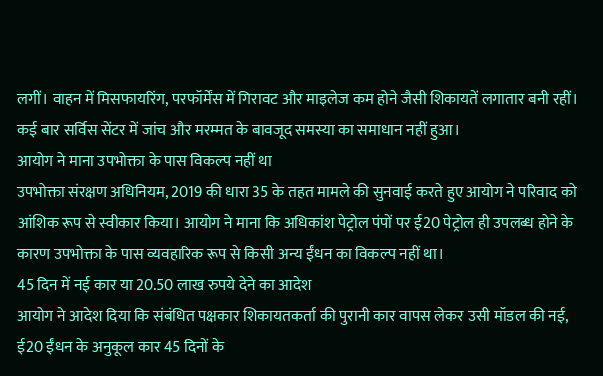लगीं। वाहन में मिसफायरिंग, परफॉर्मेंस में गिरावट और माइलेज कम होने जैसी शिकायतें लगातार बनी रहीं। कई बार सर्विस सेंटर में जांच और मरम्मत के बावजूद समस्या का समाधान नहीं हुआ।
आयोग ने माना उपभोक्ता के पास विकल्प नहीं था
उपभोक्ता संरक्षण अधिनियम, 2019 की धारा 35 के तहत मामले की सुनवाई करते हुए आयोग ने परिवाद को आंशिक रूप से स्वीकार किया। आयोग ने माना कि अधिकांश पेट्रोल पंपों पर ई20 पेट्रोल ही उपलब्ध होने के कारण उपभोक्ता के पास व्यवहारिक रूप से किसी अन्य ईंधन का विकल्प नहीं था।
45 दिन में नई कार या 20.50 लाख रुपये देने का आदेश
आयोग ने आदेश दिया कि संबंधित पक्षकार शिकायतकर्ता की पुरानी कार वापस लेकर उसी मॉडल की नई, ई20 ईंधन के अनुकूल कार 45 दिनों के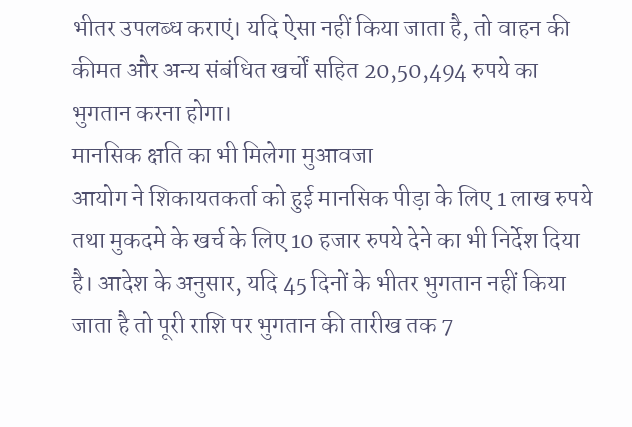भीतर उपलब्ध कराएं। यदि ऐसा नहीं किया जाता है, तो वाहन की कीमत और अन्य संबंधित खर्चों सहित 20,50,494 रुपये का भुगतान करना होगा।
मानसिक क्षति का भी मिलेगा मुआवजा
आयोग ने शिकायतकर्ता को हुई मानसिक पीड़ा के लिए 1 लाख रुपये तथा मुकदमे के खर्च के लिए 10 हजार रुपये देने का भी निर्देश दिया है। आदेश के अनुसार, यदि 45 दिनों के भीतर भुगतान नहीं किया जाता है तो पूरी राशि पर भुगतान की तारीख तक 7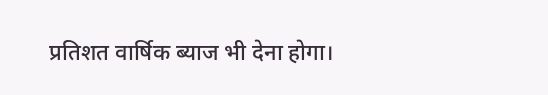प्रतिशत वार्षिक ब्याज भी देना होगा।